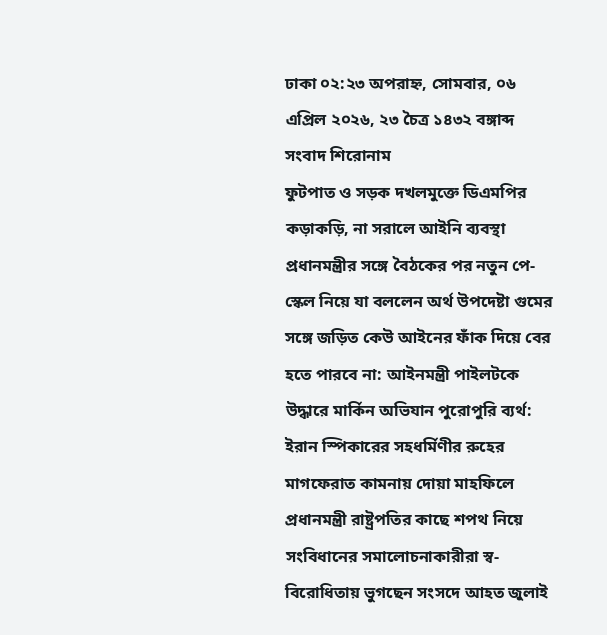ঢাকা ০২:২৩ অপরাহ্ন, সোমবার, ০৬ এপ্রিল ২০২৬, ২৩ চৈত্র ১৪৩২ বঙ্গাব্দ
সংবাদ শিরোনাম
ফুটপাত ও সড়ক দখলমুক্তে ডিএমপির কড়াকড়ি, না সরালে আইনি ব্যবস্থা প্রধানমন্ত্রীর সঙ্গে বৈঠকের পর নতুন পে-স্কেল নিয়ে যা বললেন অর্থ উপদেষ্টা গুমের সঙ্গে জড়িত কেউ আইনের ফাঁক দিয়ে বের হতে পারবে না: আইনমন্ত্রী পাইলটকে উদ্ধারে মার্কিন অভিযান পুরোপুরি ব্যর্থ: ইরান স্পিকারের সহধর্মিণীর রুহের মাগফেরাত কামনায় দোয়া মাহফিলে প্রধানমন্ত্রী রাষ্ট্রপতির কাছে শপথ নিয়ে সংবিধানের সমালোচনাকারীরা স্ব-বিরোধিতায় ভুগছেন সংসদে আহত জুলাই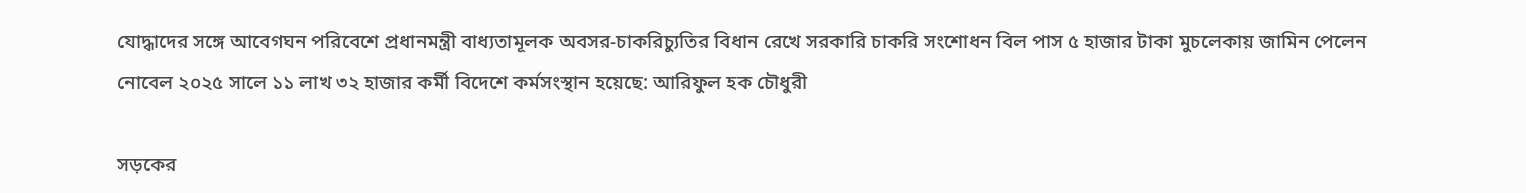যোদ্ধাদের সঙ্গে আবেগঘন পরিবেশে প্রধানমন্ত্রী বাধ্যতামূলক অবসর-চাকরিচ্যুতির বিধান রেখে সরকারি চাকরি সংশোধন বিল পাস ৫ হাজার টাকা মুচলেকায় জামিন পেলেন নোবেল ২০২৫ সালে ১১ লাখ ৩২ হাজার কর্মী বিদেশে কর্মসংস্থান হয়েছে: আরিফুল হক চৌধুরী

সড়কের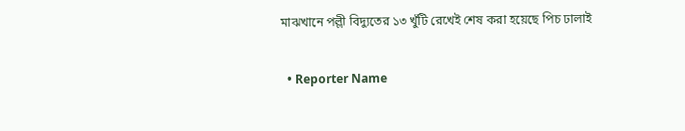মাঝখানে পল্লী বিদ্যুতের ১৩ খুঁটি রেখেই শেষ করা হয়েছে পিচ ঢালাই

  • Reporter Name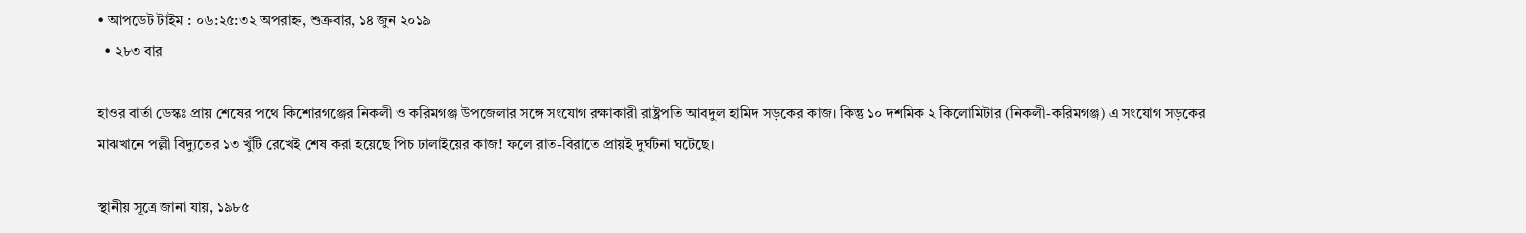• আপডেট টাইম : ০৬:২৫:৩২ অপরাহ্ন, শুক্রবার, ১৪ জুন ২০১৯
  • ২৮৩ বার

হাওর বার্তা ডেস্কঃ প্রায় শেষের পথে কিশোরগঞ্জের নিকলী ও করিমগঞ্জ উপজেলার সঙ্গে সংযোগ রক্ষাকারী রাষ্ট্রপতি আবদুল হামিদ সড়কের কাজ। কিন্তু ১০ দশমিক ২ কিলোমিটার (নিকলী-করিমগঞ্জ) এ সংযোগ সড়কের মাঝখানে পল্লী বিদ্যুতের ১৩ খুঁটি রেখেই শেষ করা হয়েছে পিচ ঢালাইয়ের কাজ! ফলে রাত-বিরাতে প্রায়ই দুর্ঘটনা ঘটেছে।

স্থানীয় সূত্রে জানা যায়, ১৯৮৫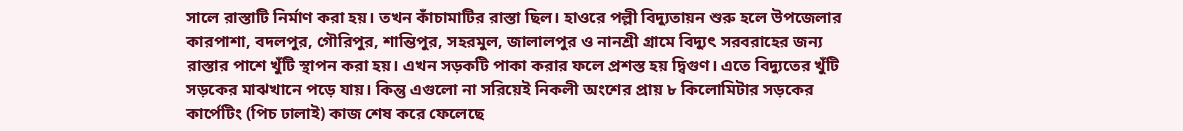সালে রাস্তাটি নির্মাণ করা হয়। তখন কাঁচামাটির রাস্তা ছিল। হাওরে পল্লী বিদ্যুতায়ন শুরু হলে উপজেলার কারপাশা, বদলপুর, গৌরিপুর, শান্তিপুর, সহরমুল, জালালপুর ও নানশ্রী গ্রামে বিদ্যুৎ সরবরাহের জন্য রাস্তার পাশে খুঁটি স্থাপন করা হয়। এখন সড়কটি পাকা করার ফলে প্রশস্ত হয় দ্বিগুণ। এতে বিদ্যুতের খুঁটি সড়কের মাঝখানে পড়ে যায়। কিন্তু এগুলো না সরিয়েই নিকলী অংশের প্রায় ৮ কিলোমিটার সড়কের কার্পেটিং (পিচ ঢালাই) কাজ শেষ করে ফেলেছে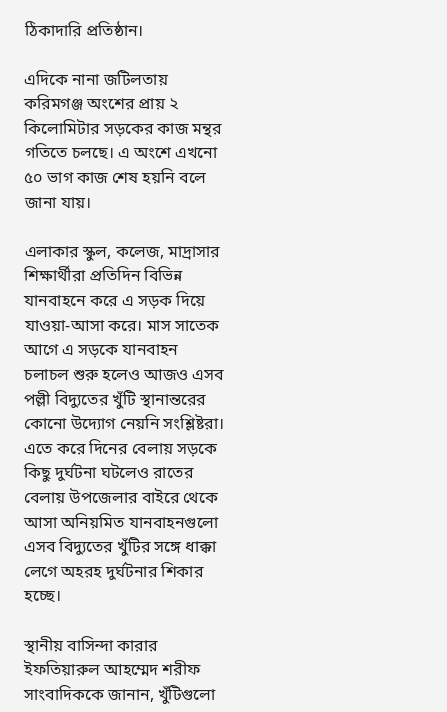ঠিকাদারি প্রতিষ্ঠান।

এদিকে নানা জটিলতায় করিমগঞ্জ অংশের প্রায় ২ কিলোমিটার সড়কের কাজ মন্থর গতিতে চলছে। এ অংশে এখনো ৫০ ভাগ কাজ শেষ হয়নি বলে জানা যায়।

এলাকার স্কুল, কলেজ, মাদ্রাসার শিক্ষার্থীরা প্রতিদিন বিভিন্ন যানবাহনে করে এ সড়ক দিয়ে যাওয়া-আসা করে। মাস সাতেক আগে এ সড়কে যানবাহন চলাচল শুরু হলেও আজও এসব পল্লী বিদ্যুতের খুঁটি স্থানান্তরের কোনো উদ্যোগ নেয়নি সংশ্লিষ্টরা। এতে করে দিনের বেলায় সড়কে কিছু দুর্ঘটনা ঘটলেও রাতের বেলায় উপজেলার বাইরে থেকে আসা অনিয়মিত যানবাহনগুলো এসব বিদ্যুতের খুঁটির সঙ্গে ধাক্কা লেগে অহরহ দুর্ঘটনার শিকার হচ্ছে।

স্থানীয় বাসিন্দা কারার ইফতিয়ারুল আহম্মেদ শরীফ সাংবাদিককে জানান, খুঁটিগুলো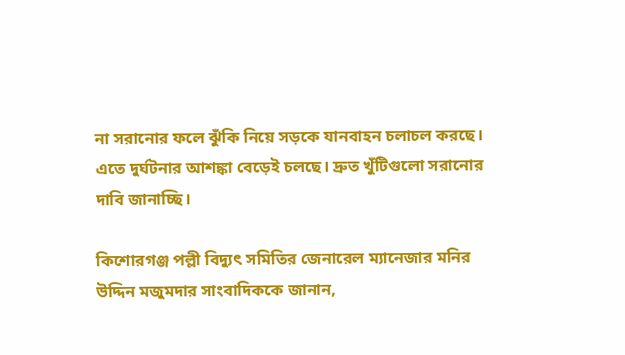না সরানোর ফলে ঝুঁকি নিয়ে সড়কে যানবাহন চলাচল করছে। এতে দুর্ঘটনার আশঙ্কা বেড়েই চলছে। দ্রুত খুঁটিগুলো সরানোর দাবি জানাচ্ছি।

কিশোরগঞ্জ পল্লী বিদ্যুৎ সমিতির জেনারেল ম্যানেজার মনির উদ্দিন মজুমদার সাংবাদিককে জানান,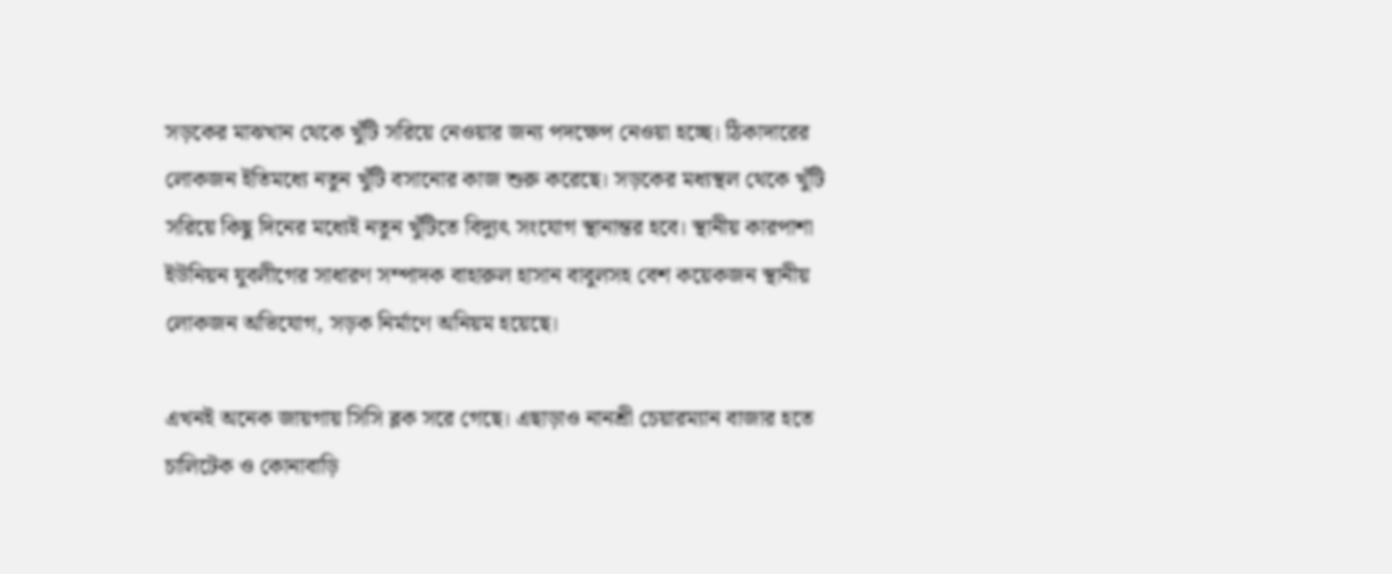সড়কের মাঝখান থেকে খুঁটি সরিয়ে নেওয়ার জন্য পদক্ষেপ নেওয়া হচ্ছে। ঠিকাদারের লোকজন ইতিমধ্যে নতুন খুঁটি বসানোর কাজ শুরু করেছে। সড়কের মধ্যস্থল থেকে খুঁটি সরিয়ে কিছু দিনের মধ্যেই নতুন খুঁটিতে বিদ্যুৎ সংযোগ স্থানান্তর হবে। স্থানীয় কারপাশা ইউনিয়ন যুবলীগের সাধারণ সম্পাদক বাহারুল হাসান বাবুলসহ বেশ কয়েকজন স্থানীয় লোকজন অভিযোগ, সড়ক নির্মাণে অনিয়ম হয়েছে।

এখনই অনেক জায়গায় সিসি ব্লক সরে গেছে। এছাড়াও নানশ্রী চেয়ারম্যান বাজার হতে চালিটেক ও কোনাবাড়ি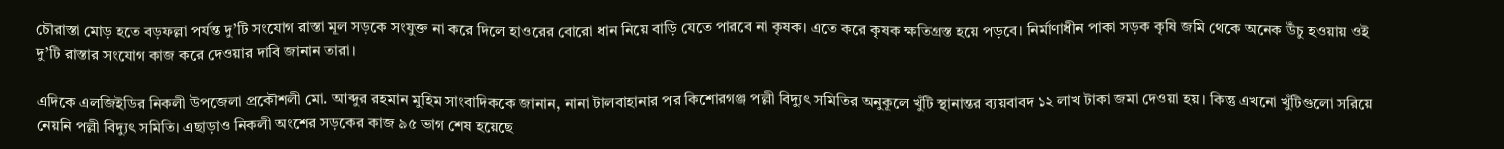চৌরাস্তা মোড় হতে বড়ফল্লা পর্যন্ত দু’টি সংযোগ রাস্তা মূল সড়কে সংযুক্ত না করে দিলে হাওরের বোরো ধান নিয়ে বাড়ি যেতে পারবে না কৃষক। এতে করে কৃষক ক্ষতিগ্রস্ত হয়ে পড়বে। নির্মাণাধীন পাকা সড়ক কৃষি জমি থেকে অনেক উঁচু হওয়ায় ওই দু’টি রাস্তার সংযোগ কাজ করে দেওয়ার দাবি জানান তারা।

এদিকে এলজিইডির নিকলী উপজেলা প্রকৌশলী মো. আব্দুর রহমান মুহিম সাংবাদিককে জানান, নানা টালবাহানার পর কিশোরগঞ্জ পল্লী বিদ্যুৎ সমিতির অনুকূলে খুঁটি স্থানান্তর ব্যয়বাবদ ১২ লাখ টাকা জমা দেওয়া হয়। কিন্তু এখনো খুঁটিগুলো সরিয়ে নেয়নি পল্লী বিদ্যুৎ সমিতি। এছাড়াও নিকলী অংশের সড়কের কাজ ৯৫ ভাগ শেষ হয়েছে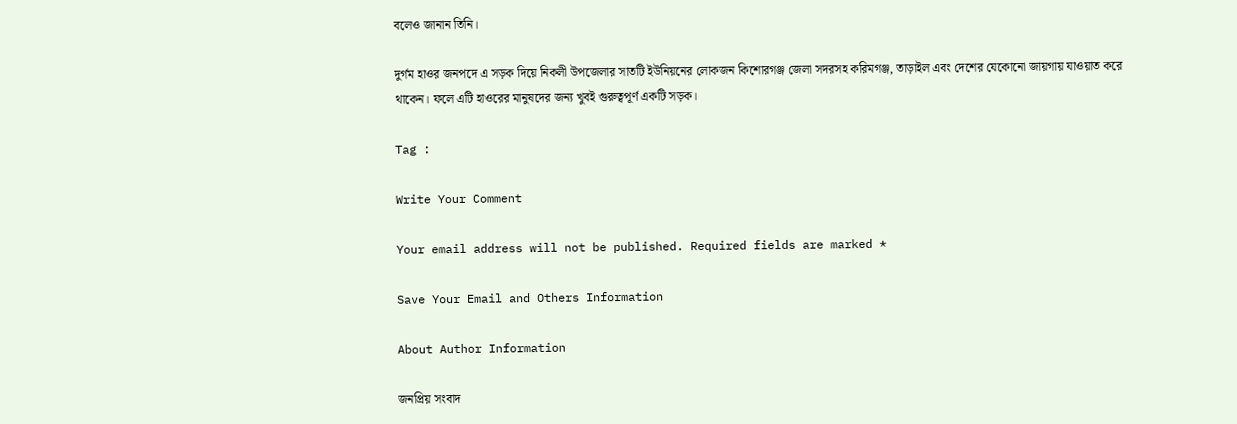বলেও জানান তিনি।

দুর্গম হাওর জনপদে এ সড়ক দিয়ে নিকলী উপজেলার সাতটি ইউনিয়নের লোকজন কিশোরগঞ্জ জেলা সদরসহ করিমগঞ্জ, তাড়াইল এবং দেশের যেকোনো জায়গায় যাওয়াত করে থাকেন। ফলে এটি হাওরের মানুষদের জন্য খুবই গুরুত্বপূর্ণ একটি সড়ক।

Tag :

Write Your Comment

Your email address will not be published. Required fields are marked *

Save Your Email and Others Information

About Author Information

জনপ্রিয় সংবাদ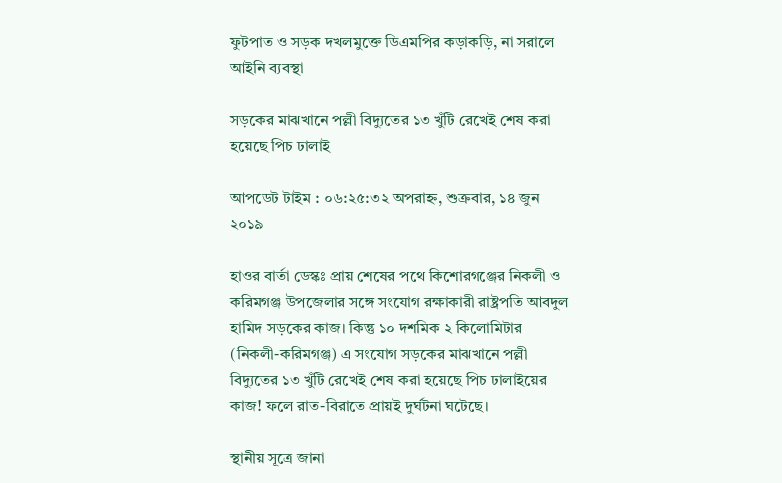ফুটপাত ও সড়ক দখলমুক্তে ডিএমপির কড়াকড়ি, না সরালে আইনি ব্যবস্থা

সড়কের মাঝখানে পল্লী বিদ্যুতের ১৩ খুঁটি রেখেই শেষ করা হয়েছে পিচ ঢালাই

আপডেট টাইম : ০৬:২৫:৩২ অপরাহ্ন, শুক্রবার, ১৪ জুন ২০১৯

হাওর বার্তা ডেস্কঃ প্রায় শেষের পথে কিশোরগঞ্জের নিকলী ও করিমগঞ্জ উপজেলার সঙ্গে সংযোগ রক্ষাকারী রাষ্ট্রপতি আবদুল হামিদ সড়কের কাজ। কিন্তু ১০ দশমিক ২ কিলোমিটার (নিকলী-করিমগঞ্জ) এ সংযোগ সড়কের মাঝখানে পল্লী বিদ্যুতের ১৩ খুঁটি রেখেই শেষ করা হয়েছে পিচ ঢালাইয়ের কাজ! ফলে রাত-বিরাতে প্রায়ই দুর্ঘটনা ঘটেছে।

স্থানীয় সূত্রে জানা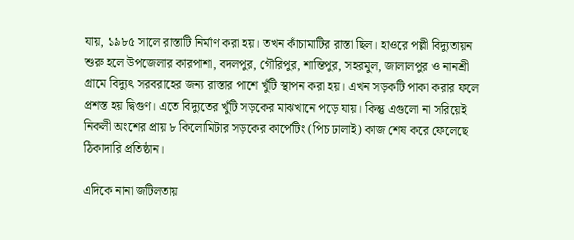যায়, ১৯৮৫ সালে রাস্তাটি নির্মাণ করা হয়। তখন কাঁচামাটির রাস্তা ছিল। হাওরে পল্লী বিদ্যুতায়ন শুরু হলে উপজেলার কারপাশা, বদলপুর, গৌরিপুর, শান্তিপুর, সহরমুল, জালালপুর ও নানশ্রী গ্রামে বিদ্যুৎ সরবরাহের জন্য রাস্তার পাশে খুঁটি স্থাপন করা হয়। এখন সড়কটি পাকা করার ফলে প্রশস্ত হয় দ্বিগুণ। এতে বিদ্যুতের খুঁটি সড়কের মাঝখানে পড়ে যায়। কিন্তু এগুলো না সরিয়েই নিকলী অংশের প্রায় ৮ কিলোমিটার সড়কের কার্পেটিং (পিচ ঢালাই) কাজ শেষ করে ফেলেছে ঠিকাদারি প্রতিষ্ঠান।

এদিকে নানা জটিলতায়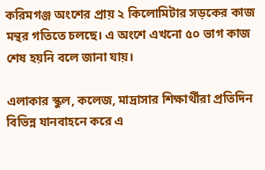করিমগঞ্জ অংশের প্রায় ২ কিলোমিটার সড়কের কাজ মন্থর গতিতে চলছে। এ অংশে এখনো ৫০ ভাগ কাজ শেষ হয়নি বলে জানা যায়।

এলাকার স্কুল, কলেজ, মাদ্রাসার শিক্ষার্থীরা প্রতিদিন বিভিন্ন যানবাহনে করে এ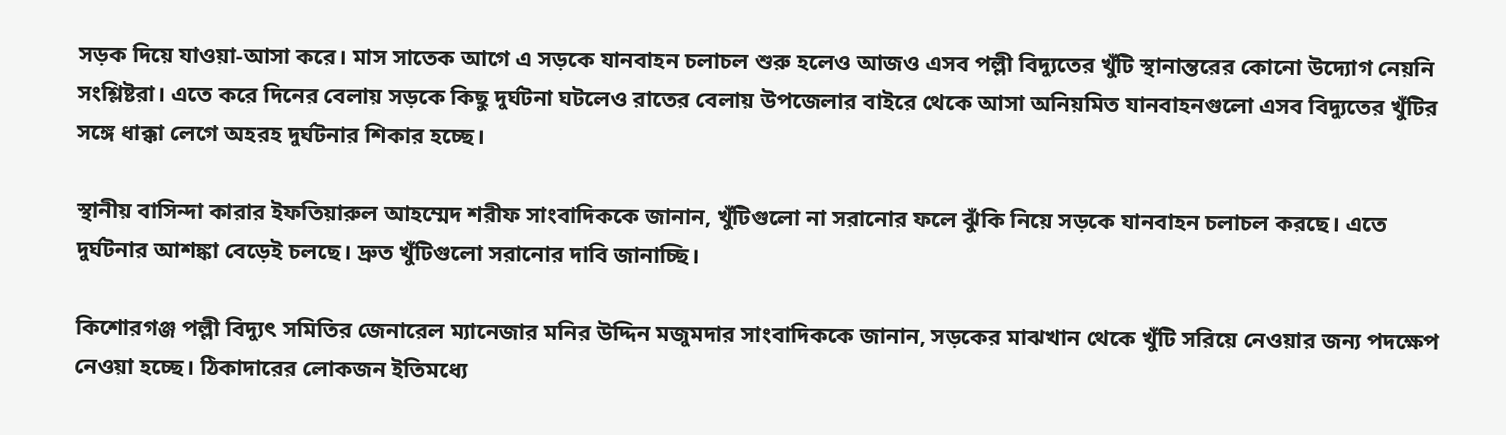সড়ক দিয়ে যাওয়া-আসা করে। মাস সাতেক আগে এ সড়কে যানবাহন চলাচল শুরু হলেও আজও এসব পল্লী বিদ্যুতের খুঁটি স্থানান্তরের কোনো উদ্যোগ নেয়নি সংশ্লিষ্টরা। এতে করে দিনের বেলায় সড়কে কিছু দুর্ঘটনা ঘটলেও রাতের বেলায় উপজেলার বাইরে থেকে আসা অনিয়মিত যানবাহনগুলো এসব বিদ্যুতের খুঁটির সঙ্গে ধাক্কা লেগে অহরহ দুর্ঘটনার শিকার হচ্ছে।

স্থানীয় বাসিন্দা কারার ইফতিয়ারুল আহম্মেদ শরীফ সাংবাদিককে জানান, খুঁটিগুলো না সরানোর ফলে ঝুঁকি নিয়ে সড়কে যানবাহন চলাচল করছে। এতে দুর্ঘটনার আশঙ্কা বেড়েই চলছে। দ্রুত খুঁটিগুলো সরানোর দাবি জানাচ্ছি।

কিশোরগঞ্জ পল্লী বিদ্যুৎ সমিতির জেনারেল ম্যানেজার মনির উদ্দিন মজুমদার সাংবাদিককে জানান, সড়কের মাঝখান থেকে খুঁটি সরিয়ে নেওয়ার জন্য পদক্ষেপ নেওয়া হচ্ছে। ঠিকাদারের লোকজন ইতিমধ্যে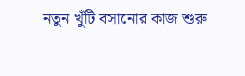নতুন খুঁটি বসানোর কাজ শুরু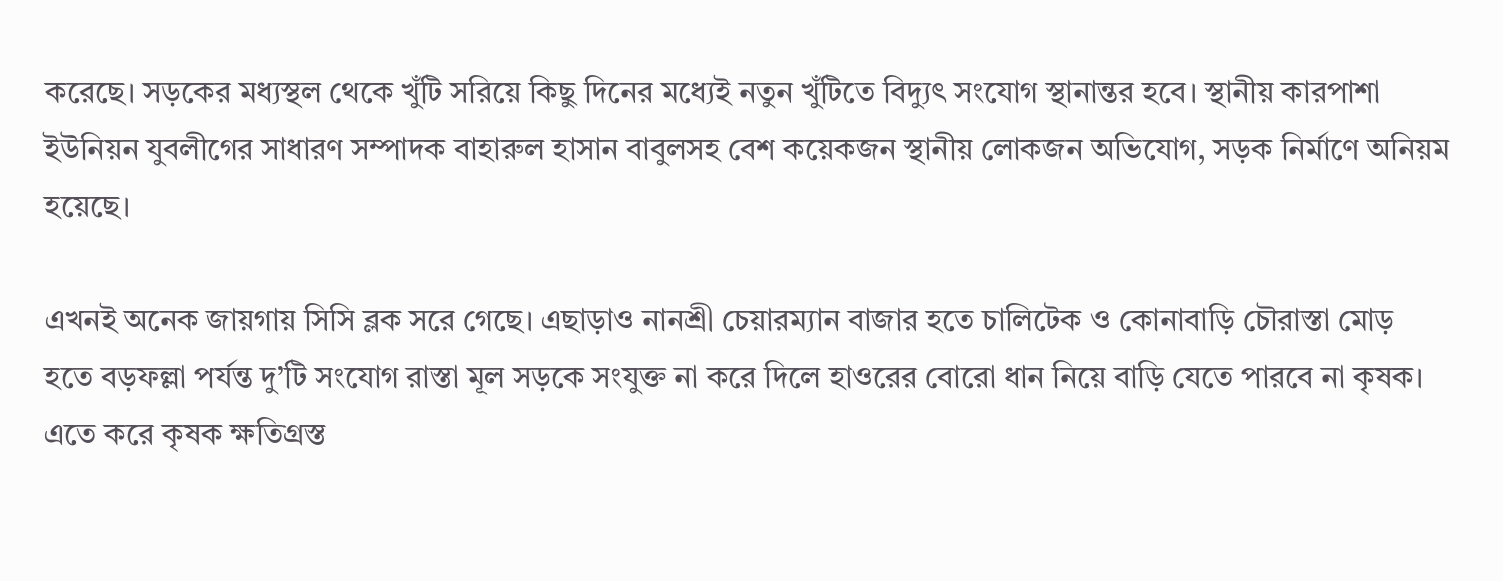করেছে। সড়কের মধ্যস্থল থেকে খুঁটি সরিয়ে কিছু দিনের মধ্যেই নতুন খুঁটিতে বিদ্যুৎ সংযোগ স্থানান্তর হবে। স্থানীয় কারপাশা ইউনিয়ন যুবলীগের সাধারণ সম্পাদক বাহারুল হাসান বাবুলসহ বেশ কয়েকজন স্থানীয় লোকজন অভিযোগ, সড়ক নির্মাণে অনিয়ম হয়েছে।

এখনই অনেক জায়গায় সিসি ব্লক সরে গেছে। এছাড়াও নানশ্রী চেয়ারম্যান বাজার হতে চালিটেক ও কোনাবাড়ি চৌরাস্তা মোড় হতে বড়ফল্লা পর্যন্ত দু’টি সংযোগ রাস্তা মূল সড়কে সংযুক্ত না করে দিলে হাওরের বোরো ধান নিয়ে বাড়ি যেতে পারবে না কৃষক। এতে করে কৃষক ক্ষতিগ্রস্ত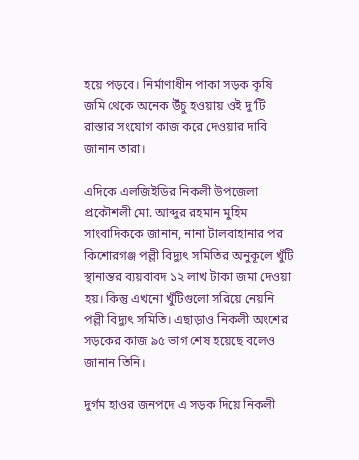হয়ে পড়বে। নির্মাণাধীন পাকা সড়ক কৃষি জমি থেকে অনেক উঁচু হওয়ায় ওই দু’টি রাস্তার সংযোগ কাজ করে দেওয়ার দাবি জানান তারা।

এদিকে এলজিইডির নিকলী উপজেলা প্রকৌশলী মো. আব্দুর রহমান মুহিম সাংবাদিককে জানান, নানা টালবাহানার পর কিশোরগঞ্জ পল্লী বিদ্যুৎ সমিতির অনুকূলে খুঁটি স্থানান্তর ব্যয়বাবদ ১২ লাখ টাকা জমা দেওয়া হয়। কিন্তু এখনো খুঁটিগুলো সরিয়ে নেয়নি পল্লী বিদ্যুৎ সমিতি। এছাড়াও নিকলী অংশের সড়কের কাজ ৯৫ ভাগ শেষ হয়েছে বলেও জানান তিনি।

দুর্গম হাওর জনপদে এ সড়ক দিয়ে নিকলী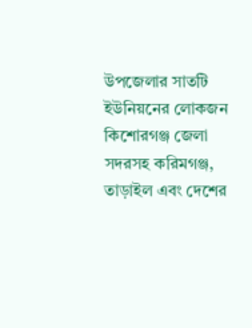উপজেলার সাতটি ইউনিয়নের লোকজন কিশোরগঞ্জ জেলা সদরসহ করিমগঞ্জ, তাড়াইল এবং দেশের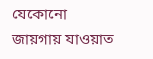যেকোনো জায়গায় যাওয়াত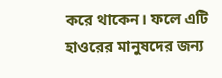করে থাকেন। ফলে এটি হাওরের মানুষদের জন্য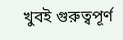খুবই গুরুত্বপূর্ণ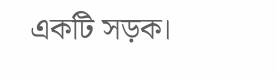একটি সড়ক।